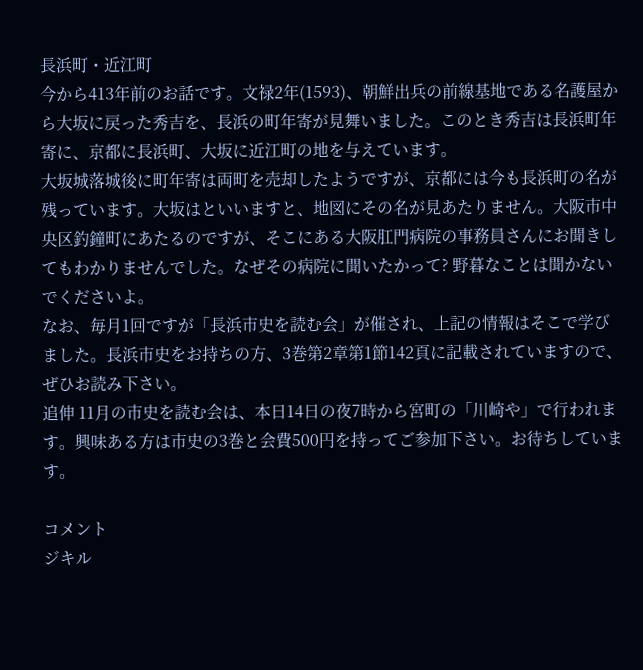長浜町・近江町
今から413年前のお話です。文禄2年(1593)、朝鮮出兵の前線基地である名護屋から大坂に戻った秀吉を、長浜の町年寄が見舞いました。このとき秀吉は長浜町年寄に、京都に長浜町、大坂に近江町の地を与えています。
大坂城落城後に町年寄は両町を売却したようですが、京都には今も長浜町の名が残っています。大坂はといいますと、地図にその名が見あたりません。大阪市中央区釣鐘町にあたるのですが、そこにある大阪肛門病院の事務員さんにお聞きしてもわかりませんでした。なぜその病院に聞いたかって? 野暮なことは聞かないでくださいよ。
なお、毎月1回ですが「長浜市史を読む会」が催され、上記の情報はそこで学びました。長浜市史をお持ちの方、3巻第2章第1節142頁に記載されていますので、ぜひお読み下さい。
追伸 11月の市史を読む会は、本日14日の夜7時から宮町の「川崎や」で行われます。興味ある方は市史の3巻と会費500円を持ってご参加下さい。お待ちしています。

コメント
ジキル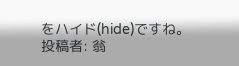をハイド(hide)ですね。
投稿者: 翁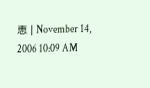恵 | November 14, 2006 10:09 AM